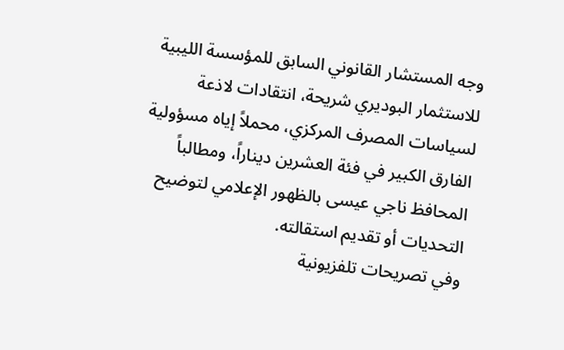وجه المستشار القانوني السابق للمؤسسة الليبية للاستثمار البوديري شريحة، انتقادات لاذعة لسياسات المصرف المركزي، محملاً إياه مسؤولية الفارق الكبير في فئة العشرين ديناراً، ومطالباً المحافظ ناجي عيسى بالظهور الإعلامي لتوضيح التحديات أو تقديم استقالته.
وفي تصريحات تلفزيونية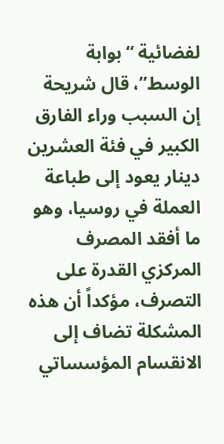لفضائية “بوابة الوسط”، قال شريحة إن السبب وراء الفارق الكبير في فئة العشرين دينار يعود إلى طباعة العملة في روسيا، وهو ما أفقد المصرف المركزي القدرة على التصرف، مؤكداً أن هذه المشكلة تضاف إلى الانقسام المؤسساتي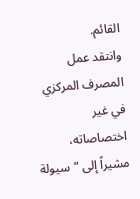القائم.
وانتقد عمل المصرف المركزي في غير اختصاصاته، مشيراً إلى “سيولة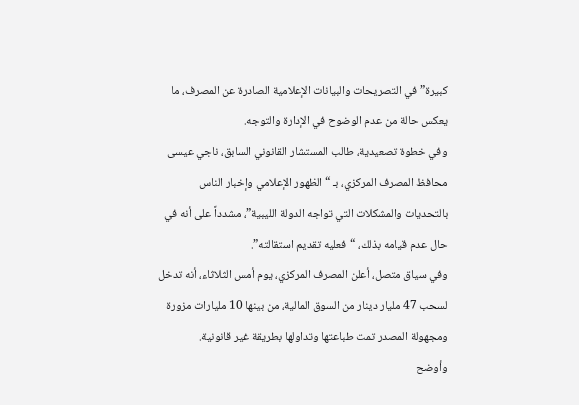كبيرة” في التصريحات والبيانات الإعلامية الصادرة عن المصرف، ما يعكس حالة من عدم الوضوح في الإدارة والتوجه.
وفي خطوة تصعيدية، طالب المستشار القانوني السابق، ناجي عيسى محافظ المصرف المركزي، بـ “الظهور الإعلامي وإخبار الناس بالتحديات والمشكلات التي تواجه الدولة الليبية”، مشدداً على أنه في حال عدم قيامه بذلك، “فعليه تقديم استقالته”.
وفي سياق متصل، أعلن المصرف المركزي، يوم أمس الثلاثاء، أنه تدخل لسحب 47 مليار دينار من السوق المالية، من بينها 10 مليارات مزورة ومجهولة المصدر تمت طباعتها وتداولها بطريقة غير قانونية.
وأوضح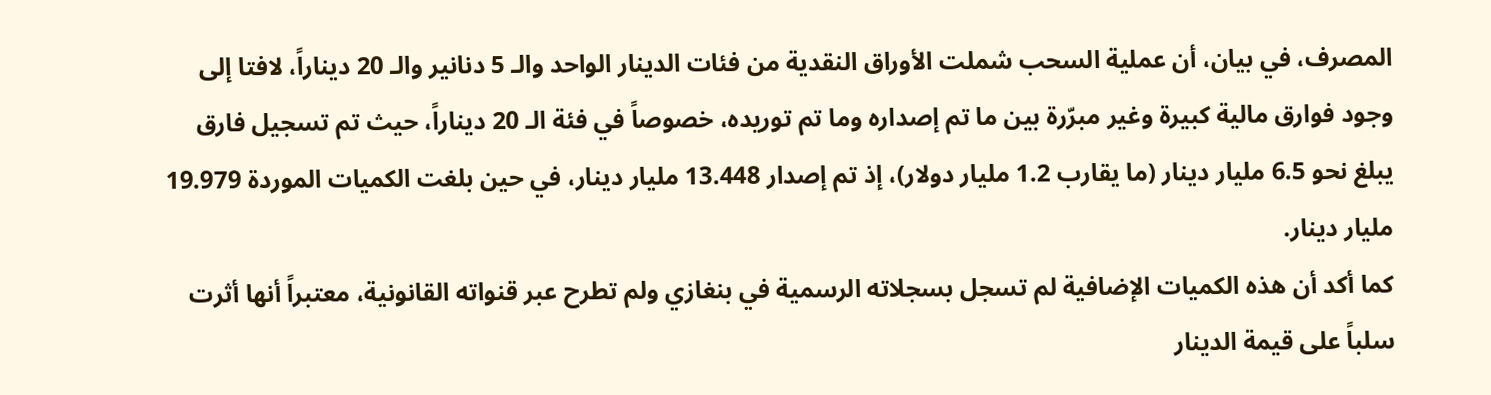المصرف، في بيان، أن عملية السحب شملت الأوراق النقدية من فئات الدينار الواحد والـ 5 دنانير والـ 20 ديناراً، لافتا إلى وجود فوارق مالية كبيرة وغير مبرّرة بين ما تم إصداره وما تم توريده، خصوصاً في فئة الـ 20 ديناراً، حيث تم تسجيل فارق يبلغ نحو 6.5 مليار دينار (ما يقارب 1.2 مليار دولار)، إذ تم إصدار 13.448 مليار دينار، في حين بلغت الكميات الموردة 19.979 مليار دينار.
كما أكد أن هذه الكميات الإضافية لم تسجل بسجلاته الرسمية في بنغازي ولم تطرح عبر قنواته القانونية، معتبراً أنها أثرت سلباً على قيمة الدينار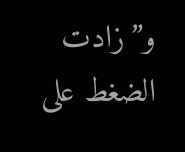و”زادت الضغط على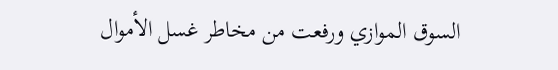السوق الموازي ورفعت من مخاطر غسل الأموال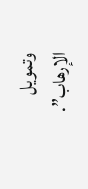وتمويل الإرهاب”.